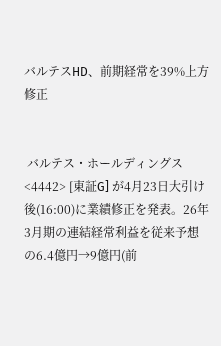バルテスHD、前期経常を39%上方修正


 バルテス・ホールディングス <4442> [東証G] が4月23日大引け後(16:00)に業績修正を発表。26年3月期の連結経常利益を従来予想の6.4億円→9億円(前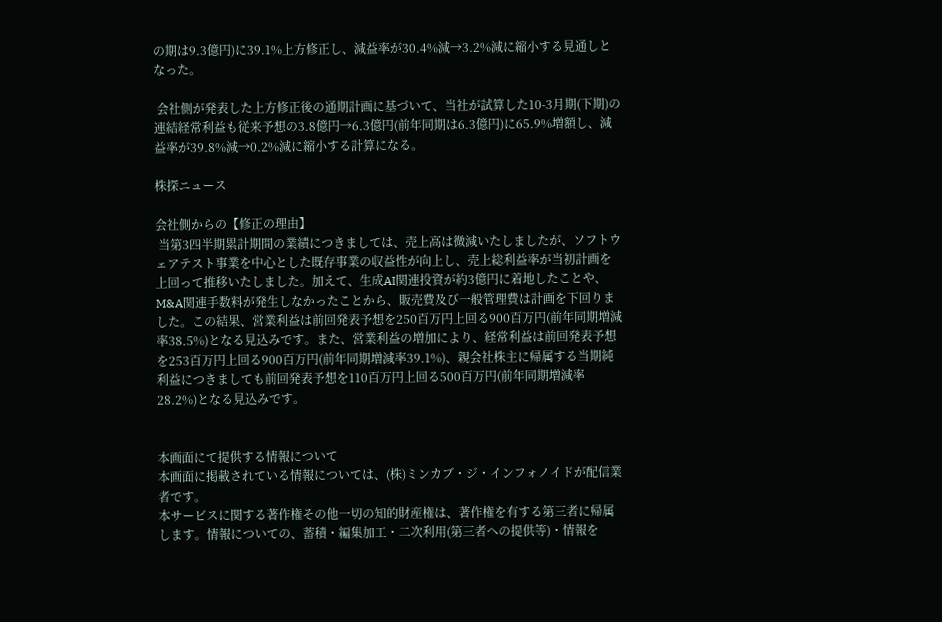の期は9.3億円)に39.1%上方修正し、減益率が30.4%減→3.2%減に縮小する見通しとなった。

 会社側が発表した上方修正後の通期計画に基づいて、当社が試算した10-3月期(下期)の連結経常利益も従来予想の3.8億円→6.3億円(前年同期は6.3億円)に65.9%増額し、減益率が39.8%減→0.2%減に縮小する計算になる。

株探ニュース

会社側からの【修正の理由】
 当第3四半期累計期間の業績につきましては、売上高は微減いたしましたが、ソフトウェアテスト事業を中心とした既存事業の収益性が向上し、売上総利益率が当初計画を上回って推移いたしました。加えて、生成AI関連投資が約3億円に着地したことや、M&A関連手数料が発生しなかったことから、販売費及び一般管理費は計画を下回りました。この結果、営業利益は前回発表予想を250百万円上回る900百万円(前年同期増減率38.5%)となる見込みです。また、営業利益の増加により、経常利益は前回発表予想を253百万円上回る900百万円(前年同期増減率39.1%)、親会社株主に帰属する当期純利益につきましても前回発表予想を110百万円上回る500百万円(前年同期増減率28.2%)となる見込みです。


本画面にて提供する情報について
本画面に掲載されている情報については、(株)ミンカブ・ジ・インフォノイドが配信業者です。
本サービスに関する著作権その他一切の知的財産権は、著作権を有する第三者に帰属します。情報についての、蓄積・編集加工・二次利用(第三者への提供等)・情報を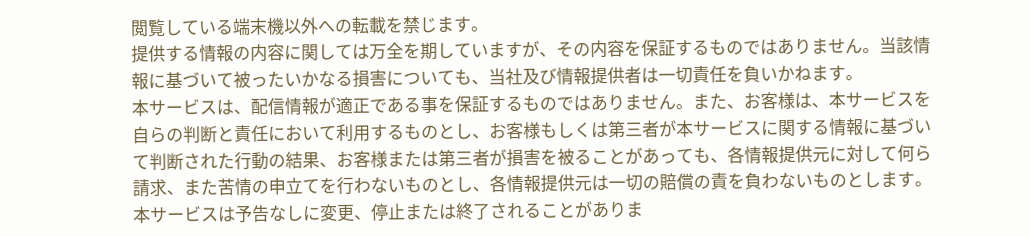閲覧している端末機以外への転載を禁じます。
提供する情報の内容に関しては万全を期していますが、その内容を保証するものではありません。当該情報に基づいて被ったいかなる損害についても、当社及び情報提供者は一切責任を負いかねます。
本サービスは、配信情報が適正である事を保証するものではありません。また、お客様は、本サービスを自らの判断と責任において利用するものとし、お客様もしくは第三者が本サービスに関する情報に基づいて判断された行動の結果、お客様または第三者が損害を被ることがあっても、各情報提供元に対して何ら請求、また苦情の申立てを行わないものとし、各情報提供元は一切の賠償の責を負わないものとします。
本サービスは予告なしに変更、停止または終了されることがありま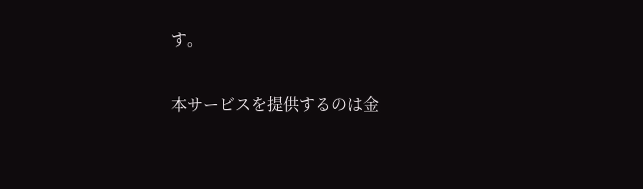す。

本サービスを提供するのは金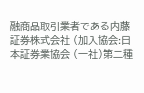融商品取引業者である内藤証券株式会社 (加入協会:日本証券業協会 (一社)第二種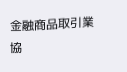金融商品取引業協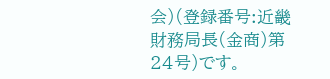会)(登録番号:近畿財務局長(金商)第24号)です。